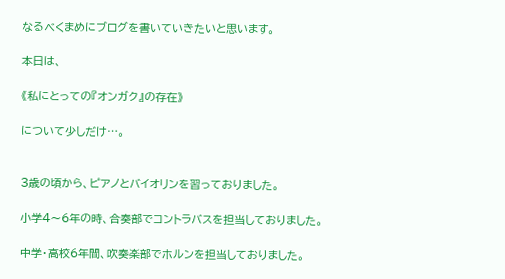なるべくまめにブログを書いていきたいと思います。

本日は、

《私にとっての『オンガク』の存在》

について少しだけ…。


3歳の頃から、ピアノとバイオリンを習っておりました。

小学4〜6年の時、合奏部でコントラバスを担当しておりました。

中学・高校6年間、吹奏楽部でホルンを担当しておりました。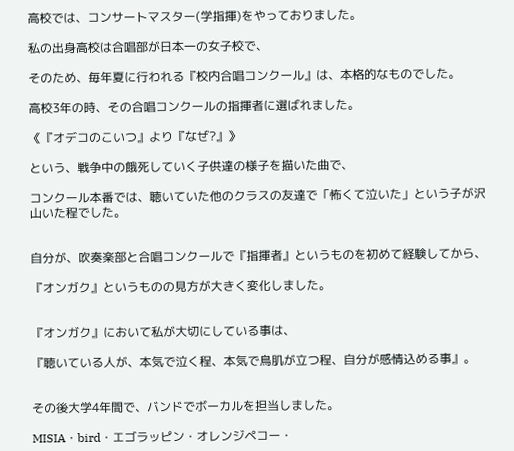高校では、コンサートマスター(学指揮)をやっておりました。

私の出身高校は合唱部が日本一の女子校で、

そのため、毎年夏に行われる『校内合唱コンクール』は、本格的なものでした。

高校3年の時、その合唱コンクールの指揮者に選ばれました。

《『オデコのこいつ』より『なぜ?』》

という、戦争中の餓死していく子供達の様子を描いた曲で、

コンクール本番では、聴いていた他のクラスの友達で「怖くて泣いた」という子が沢山いた程でした。


自分が、吹奏楽部と合唱コンクールで『指揮者』というものを初めて経験してから、

『オンガク』というものの見方が大きく変化しました。


『オンガク』において私が大切にしている事は、

『聴いている人が、本気で泣く程、本気で鳥肌が立つ程、自分が感情込める事』。


その後大学4年間で、バンドでボーカルを担当しました。

MISIA・bird・エゴラッピン・オレンジペコー・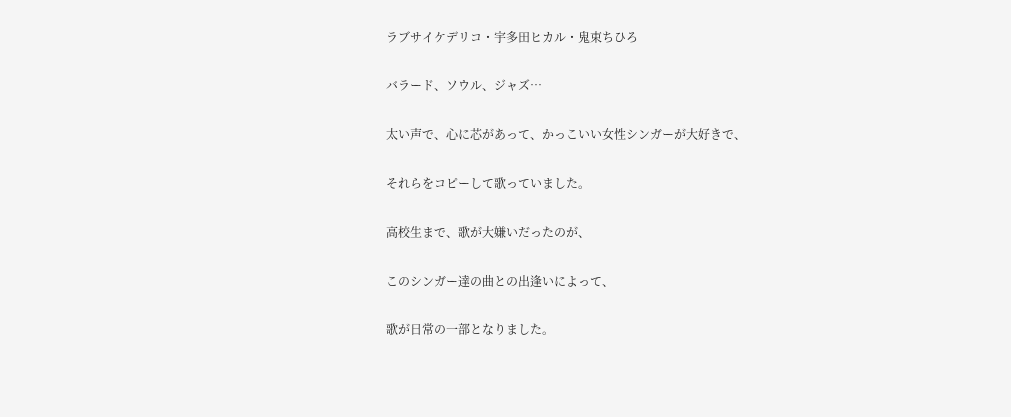ラブサイケデリコ・宇多田ヒカル・鬼束ちひろ

バラード、ソウル、ジャズ…

太い声で、心に芯があって、かっこいい女性シンガーが大好きで、

それらをコピーして歌っていました。

高校生まで、歌が大嫌いだったのが、

このシンガー達の曲との出逢いによって、

歌が日常の一部となりました。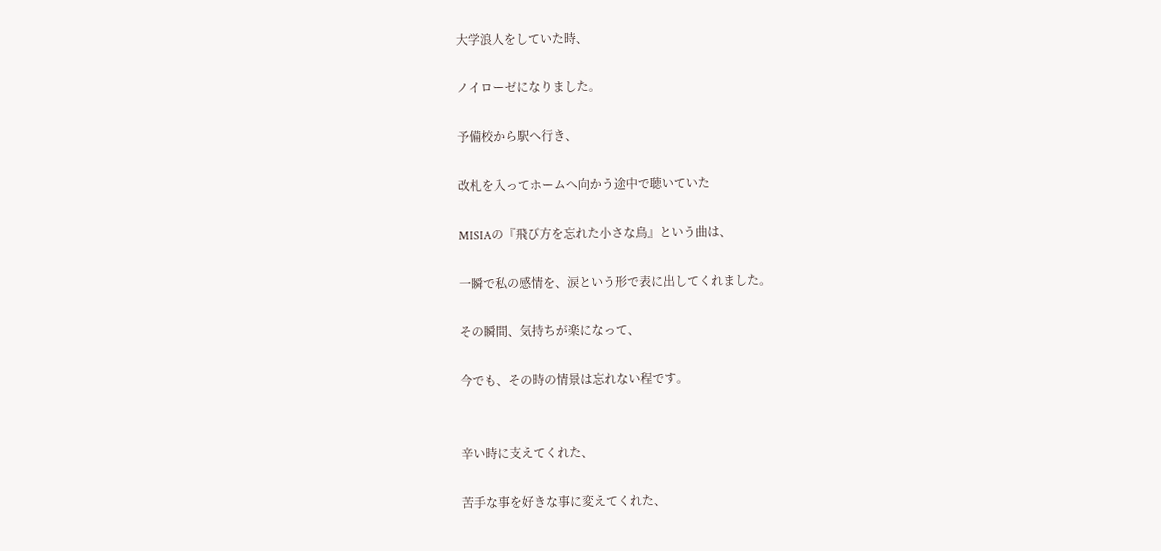大学浪人をしていた時、

ノイローゼになりました。

予備校から駅へ行き、

改札を入ってホームへ向かう途中で聴いていた

MISIAの『飛び方を忘れた小さな鳥』という曲は、

一瞬で私の感情を、涙という形で表に出してくれました。

その瞬間、気持ちが楽になって、

今でも、その時の情景は忘れない程です。


辛い時に支えてくれた、

苦手な事を好きな事に変えてくれた、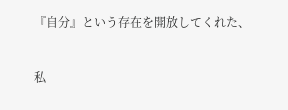『自分』という存在を開放してくれた、


私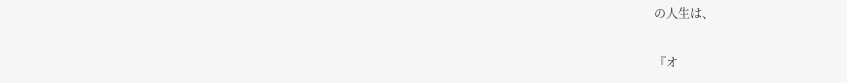の人生は、

『オ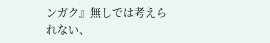ンガク』無しでは考えられない、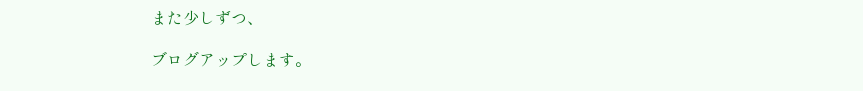また少しずつ、

ブログアップします。